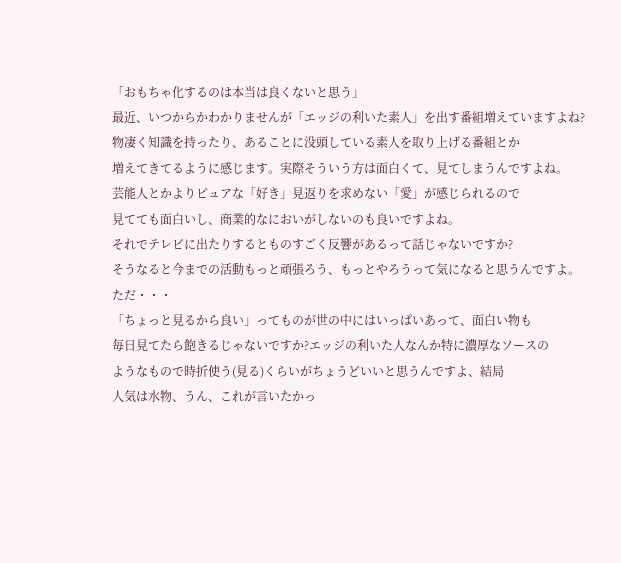「おもちゃ化するのは本当は良くないと思う」
最近、いつからかわかりませんが「エッジの利いた素人」を出す番組増えていますよね?
物凄く知識を持ったり、あることに没頭している素人を取り上げる番組とか
増えてきてるように感じます。実際そういう方は面白くて、見てしまうんですよね。
芸能人とかよりピュアな「好き」見返りを求めない「愛」が感じられるので
見てても面白いし、商業的なにおいがしないのも良いですよね。
それでテレビに出たりするとものすごく反響があるって話じゃないですか?
そうなると今までの活動もっと頑張ろう、もっとやろうって気になると思うんですよ。
ただ・・・
「ちょっと見るから良い」ってものが世の中にはいっぱいあって、面白い物も
毎日見てたら飽きるじゃないですか?エッジの利いた人なんか特に濃厚なソースの
ようなもので時折使う(見る)くらいがちょうどいいと思うんですよ、結局
人気は水物、うん、これが言いたかっ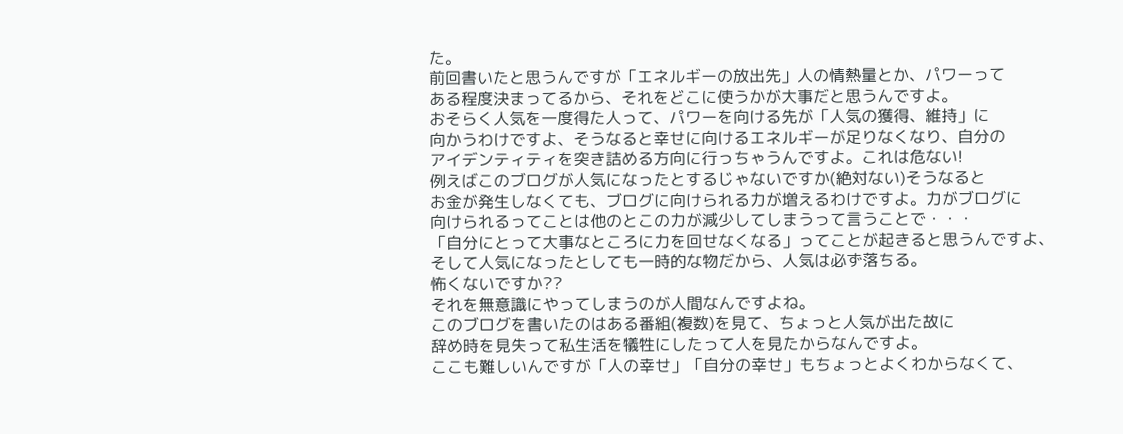た。
前回書いたと思うんですが「エネルギーの放出先」人の情熱量とか、パワーって
ある程度決まってるから、それをどこに使うかが大事だと思うんですよ。
おそらく人気を一度得た人って、パワーを向ける先が「人気の獲得、維持」に
向かうわけですよ、そうなると幸せに向けるエネルギーが足りなくなり、自分の
アイデンティティを突き詰める方向に行っちゃうんですよ。これは危ない!
例えばこのブログが人気になったとするじゃないですか(絶対ない)そうなると
お金が発生しなくても、ブログに向けられる力が増えるわけですよ。力がブログに
向けられるってことは他のとこの力が減少してしまうって言うことで・・・
「自分にとって大事なところに力を回せなくなる」ってことが起きると思うんですよ、
そして人気になったとしても一時的な物だから、人気は必ず落ちる。
怖くないですか??
それを無意識にやってしまうのが人間なんですよね。
このブログを書いたのはある番組(複数)を見て、ちょっと人気が出た故に
辞め時を見失って私生活を犠牲にしたって人を見たからなんですよ。
ここも難しいんですが「人の幸せ」「自分の幸せ」もちょっとよくわからなくて、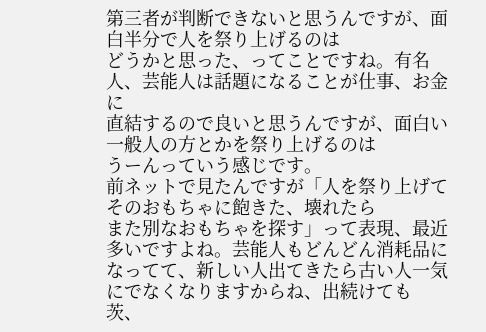第三者が判断できないと思うんですが、面白半分で人を祭り上げるのは
どうかと思った、ってことですね。有名人、芸能人は話題になることが仕事、お金に
直結するので良いと思うんですが、面白い一般人の方とかを祭り上げるのは
うーんっていう感じです。
前ネットで見たんですが「人を祭り上げてそのおもちゃに飽きた、壊れたら
また別なおもちゃを探す」って表現、最近多いですよね。芸能人もどんどん消耗品に
なってて、新しい人出てきたら古い人一気にでなくなりますからね、出続けても
茨、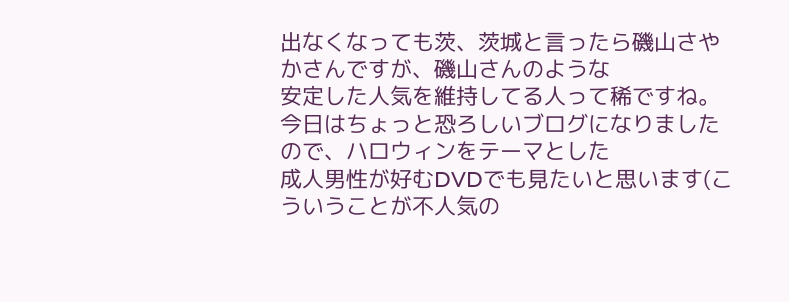出なくなっても茨、茨城と言ったら磯山さやかさんですが、磯山さんのような
安定した人気を維持してる人って稀ですね。
今日はちょっと恐ろしいブログになりましたので、ハロウィンをテーマとした
成人男性が好むDVDでも見たいと思います(こういうことが不人気の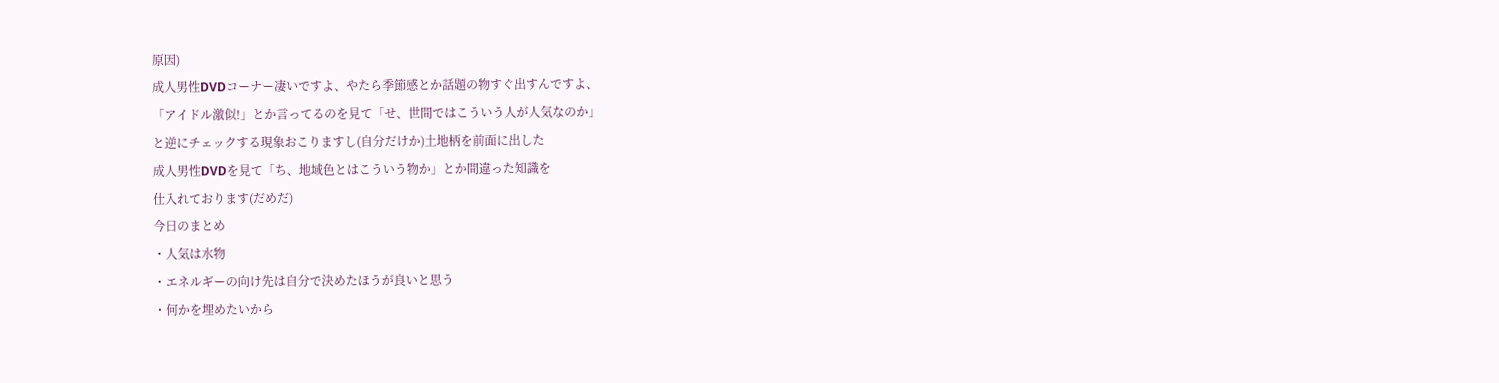原因)
成人男性DVDコーナー凄いですよ、やたら季節感とか話題の物すぐ出すんですよ、
「アイドル激似!」とか言ってるのを見て「せ、世間ではこういう人が人気なのか」
と逆にチェックする現象おこりますし(自分だけか)土地柄を前面に出した
成人男性DVDを見て「ち、地域色とはこういう物か」とか間違った知識を
仕入れております(だめだ)
今日のまとめ
・人気は水物
・エネルギーの向け先は自分で決めたほうが良いと思う
・何かを埋めたいから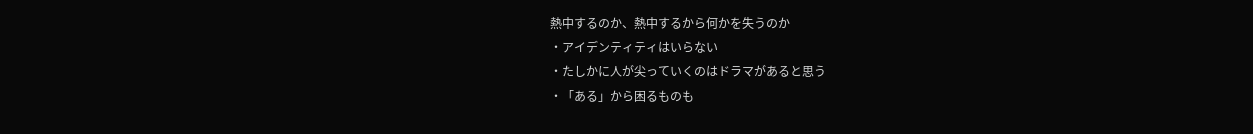熱中するのか、熱中するから何かを失うのか
・アイデンティティはいらない
・たしかに人が尖っていくのはドラマがあると思う
・「ある」から困るものも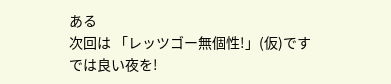ある
次回は 「レッツゴー無個性!」(仮)です
では良い夜を!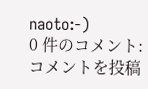naoto:-)
0 件のコメント:
コメントを投稿